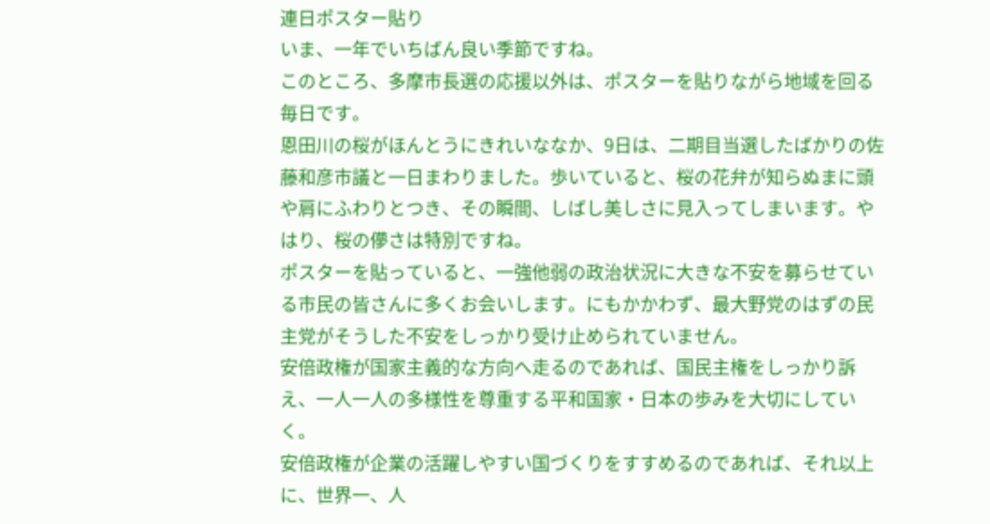連日ポスター貼り
いま、一年でいちばん良い季節ですね。
このところ、多摩市長選の応援以外は、ポスターを貼りながら地域を回る毎日です。
恩田川の桜がほんとうにきれいななか、9日は、二期目当選したばかりの佐藤和彦市議と一日まわりました。歩いていると、桜の花弁が知らぬまに頭や肩にふわりとつき、その瞬間、しばし美しさに見入ってしまいます。やはり、桜の儚さは特別ですね。
ポスターを貼っていると、一強他弱の政治状況に大きな不安を募らせている市民の皆さんに多くお会いします。にもかかわず、最大野党のはずの民主党がそうした不安をしっかり受け止められていません。
安倍政権が国家主義的な方向へ走るのであれば、国民主権をしっかり訴え、一人一人の多様性を尊重する平和国家・日本の歩みを大切にしていく。
安倍政権が企業の活躍しやすい国づくりをすすめるのであれば、それ以上に、世界一、人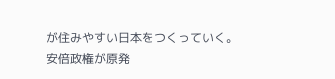が住みやすい日本をつくっていく。
安倍政権が原発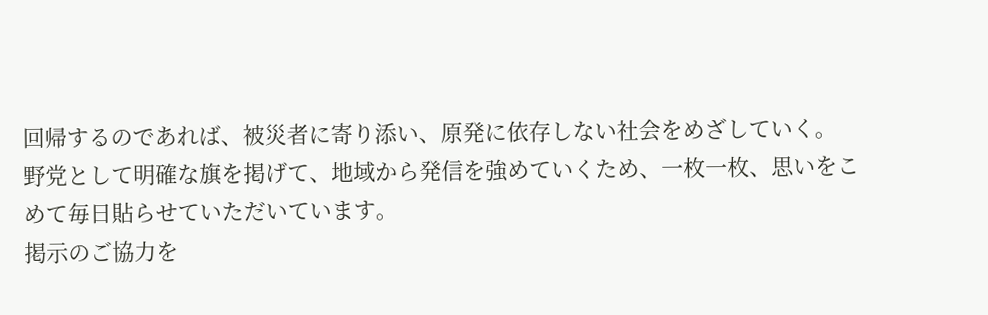回帰するのであれば、被災者に寄り添い、原発に依存しない社会をめざしていく。
野党として明確な旗を掲げて、地域から発信を強めていくため、一枚一枚、思いをこめて毎日貼らせていただいています。
掲示のご協力を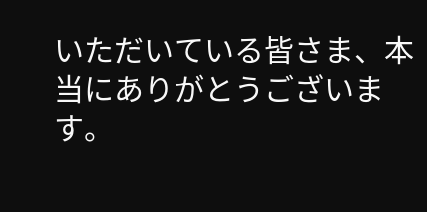いただいている皆さま、本当にありがとうございます。